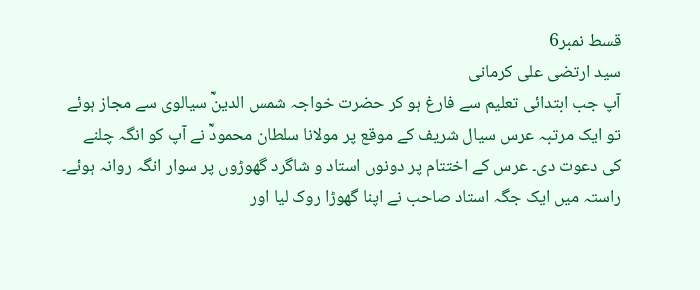قسط نمبر6
سید ارتضی علی کرمانی
آپ جب ابتدائی تعلیم سے فارغ ہو کر حضرت خواجہ شمس الدینؒ سیالوی سے مجاز ہوئے تو ایک مرتبہ عرس سیال شریف کے موقع پر مولانا سلطان محمودؒ نے آپ کو انگہ چلنے کی دعوت دی۔ عرس کے اختتام پر دونوں استاد و شاگرد گھوڑوں پر سوار انگہ روانہ ہوئے۔ راستہ میں ایک جگہ استاد صاحب نے اپنا گھوڑا روک لیا اور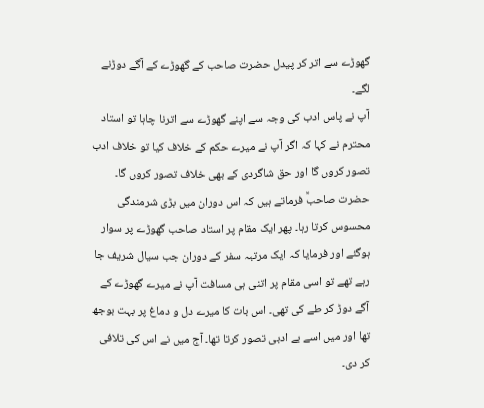گھوڑے سے اتر کر پیدل حضرت صاحب کے گھوڑے کے آگے دوڑنے لگے۔
آپ نے پاس ادب کی وجہ سے اپنے گھوڑے سے اترنا چاہا تو استاد محترم نے کہا کہ اگر آپ نے میرے حکم کے خلاف کیا تو خلاف ادب تصور کروں گا اور حق شاگردی کے بھی خلاف تصور کروں گا۔ حضرت صاحبؒ فرماتے ہیں کہ اس دوران میں بڑی شرمندگی محسوس کرتا رہا۔ پھر ایک مقام پر استاد صاحب گھوڑے پر سوار ہوگئے اور فرمایا کہ ایک مرتبہ سفر کے دوران جب سیال شریف جا رہے تھے تو اسی مقام پر اتنی ہی مسافت آپ نے میرے گھوڑے کے آگے دوڑ کر طے کی تھی۔ اس بات کا میرے دل و دماغ پر بہت بوجھ تھا اور میں اسے بے ادبی تصور کرتا تھا۔ آج میں نے اس کی تلافی کر دی۔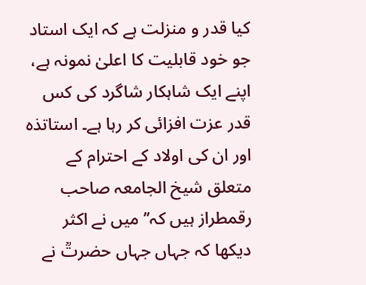کیا قدر و منزلت ہے کہ ایک استاد جو خود قابلیت کا اعلیٰ نمونہ ہے، اپنے ایک شاہکار شاگرد کی کس قدر عزت افزائی کر رہا ہے۔ استاتذہ اور ان کی اولاد کے احترام کے متعلق شیخ الجامعہ صاحب رقمطراز ہیں کہ’’ میں نے اکثر دیکھا کہ جہاں جہاں حضرتؒ نے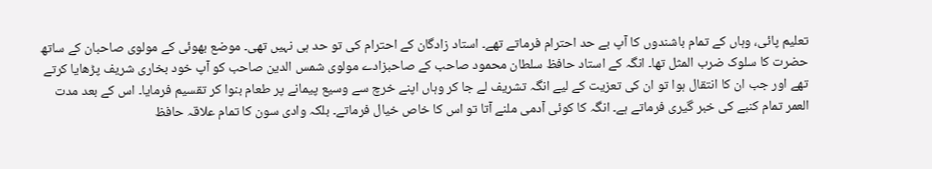تعلیم پائی، وہاں کے تمام باشندوں کا آپ بے حد احترام فرماتے تھے۔ استاد زادگان کے احترام کی تو حد ہی نہیں تھی۔ موضع بھوئی کے مولوی صاحبان کے ساتھ حضرت کا سلوک ضرب المثل تھا۔ انگہ کے استاد حافظ سلطان محمود صاحب کے صاحبزادے مولوی شمس الدین صاحب کو آپ خود بخاری شریف پڑھایا کرتے تھے اور جب ان کا انتقال ہوا تو ان کی تعزیت کے لیے انگہ تشریف لے جا کر وہاں اپنے خرچ سے وسیع پیمانے پر طعام بنوا کر تقسیم فرمایا۔ اس کے بعد مدت العمر تمام کنبے کی خبر گیری فرماتے ہے۔ انگہ کا کوئی آدمی ملنے آتا تو اس کا خاص خیال فرماتے۔ بلکہ وادی سون کا تمام علاقہ حافظ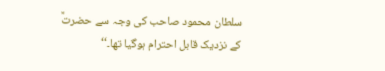سلطان محمود صاحب کی وجہ سے حضرتؒ کے نزدیک قابل احترام ہوگیا تھا۔‘‘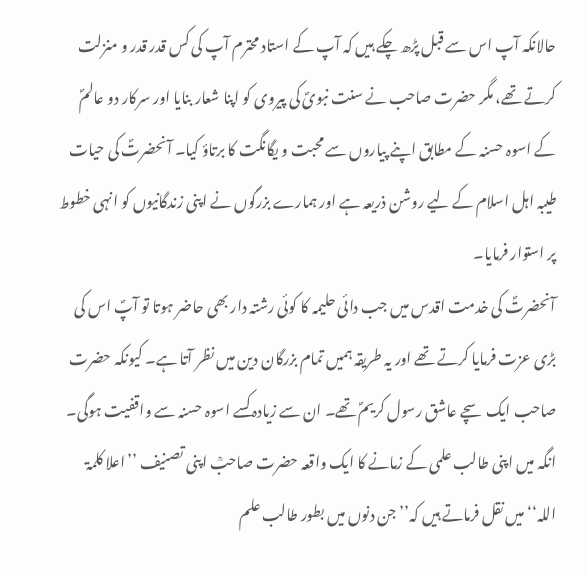حالانکہ آپ اس سے قبل پڑھ چکے ہیں کہ آپ کے استاد محترم آپ کی کس قدر قدر و منزلت کرتے تھے، مگر حضرت صاحب نے سنت نبویؐ کی پیروی کو اپنا شعار بنایا اور سرکار دو عالمؐ کے اسوہ حسنہ کے مطابق اپنے پیاروں سے محبت و یگانگت کا برتاؤ کیا۔ آنحضرتؐ کی حیات طیبہ اہل اسلام کے لیے روشن ذریعہ ہے اور ہمارے بزرگوں نے اپنی زندگانیوں کو انہی خطوط پر استوار فرمایا۔
آنحضرتؐ کی خدمت اقدس میں جب دائی حلیمہ کا کوئی رشتہ دار بھی حاضر ہوتا تو آپؐ اس کی بڑی عزت فرمایا کرتے تھے اور یہ طریقہ ہمیں تمام بزرگان دین میں نظر آتا ہے۔ کیونکہ حضرت صاحب ایک سچے عاشق رسول کریمؐ تھے۔ ان سے زیادہ کسے اسوہ حسنہ سے واقفیت ہوگی۔
انگہ میں اپنی طالب علمی کے زمانے کا ایک واقعہ حضرت صاحبؒ اپنی تصنیف ’’اعلا کلمۃ اللہ‘‘ میں نقل فرماتے ہیں کہ’’ جن دنوں میں بطور طالب علم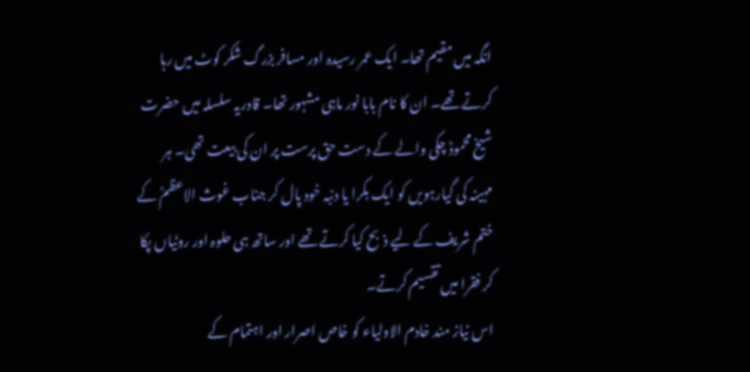انگہ میں مقیم تھا۔ ایک عمر رسیدہ اور مسافر بزرگ شکر کوٹ میں رہا کرتے تھے۔ ان کا نام بابا نور ماہی مشہور تھا۔ قادریہ سلسلہ میں حضرت شیخ محمودؒ چکی والے کے دست حق پرست پر ان کی بیعت تھی۔ ہر مہینہ کی گیارہویں کو ایک بکرا یا دنبہ خود پال کر جناب غوث الاعظمؒ کے ختم شریف کے لیے ذبح کیا کرتے تھے اور ساتھ ہی حلوہ اور روٹیاں پکا کر فقرا میں تقسیم کرتے۔
اس نیاز مند خادم الاولیاء کو خاص اصرار اور اہتمام کے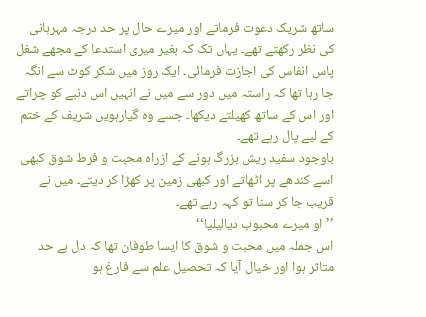ساتھ شریک دعوت فرماتے اور میرے حال پر حد درجہ مہربانی کی نظر رکھتے تھے۔ یہاں تک کہ بغیر میری استدعا کے مجھے شغل پاس انفاس کی اجازت فرمائی۔ ایک روز میں شکر کوٹ سے انگہ جا رہا تھا کہ راستہ میں دور سے میں نے انہیں اس دنبے کو چراتے اور اس کے ساتھ کھیلتے دیکھا۔ جسے وہ گیارہویں شریف کے ختم کے لیے پال رہے تھے۔
باوجود سفید ریش بزرگ ہونے کے ازراہ محبت و فرط شوق کبھی اسے کندھے پر اٹھاتے اور کبھی زمین پر کھڑا کر دیتے۔ میں نے قریب جا کر سنا تو کہہ رہے تھے۔
’’ او میرے محبوب دیالیلیا‘‘
اس جملہ میں محبت و شوق کا ایسا طوفان تھا کہ دل بے حد متاثر ہوا اور خیال آیا کہ تحصیل علم سے فارغ ہو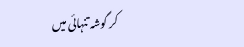کر گوشہ تنہائی میں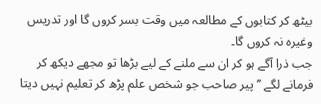بیٹھ کر کتابوں کے مطالعہ میں وقت بسر کروں گا اور تدریس وغیرہ نہ کروں گا۔
جب ذرا آگے ہو کر ان سے ملنے کے لیے بڑھا تو مجھے دیکھ کر فرمانے لگے ’’پیر صاحب جو شخص علم پڑھ کر تعلیم نہیں دیتا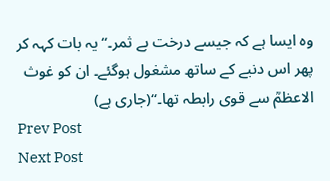وہ ایسا ہے کہ جیسے درخت بے ثمر۔‘‘ یہ بات کہہ کر پھر اس دنبے کے ساتھ مشغول ہوگئے۔ ان کو غوث الاعظمؒ سے قوی رابطہ تھا۔‘‘(جاری ہے)
Prev Post
Next Post